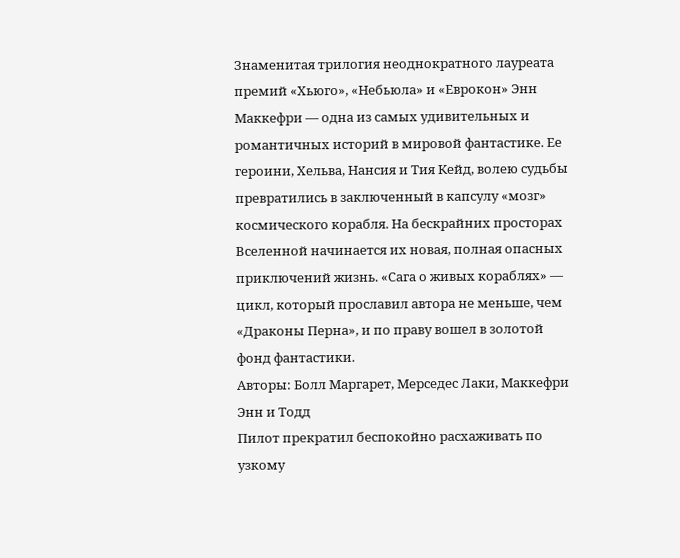Знаменитая трилогия неоднократного лауреата премий «Хьюго», «Небьюла» и «Еврокон» Энн Маккефри — одна из самых удивительных и романтичных историй в мировой фантастике. Ее героини, Хельва, Нансия и Тия Кейд, волею судьбы превратились в заключенный в капсулу «мозг» космического корабля. На бескрайних просторах Вселенной начинается их новая, полная опасных приключений жизнь. «Сага о живых кораблях» — цикл, который прославил автора не меньше, чем «Драконы Перна», и по праву вошел в золотой фонд фантастики.
Авторы: Болл Маргарет, Мерседес Лаки, Маккефри Энн и Тодд
Пилот прекратил беспокойно расхаживать по узкому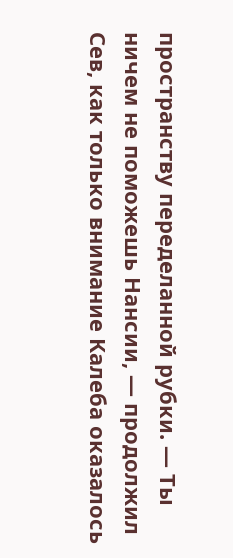пространству переделанной рубки. — Ты ничем не поможешь Нансии, — продолжил Сев, как только внимание Калеба оказалось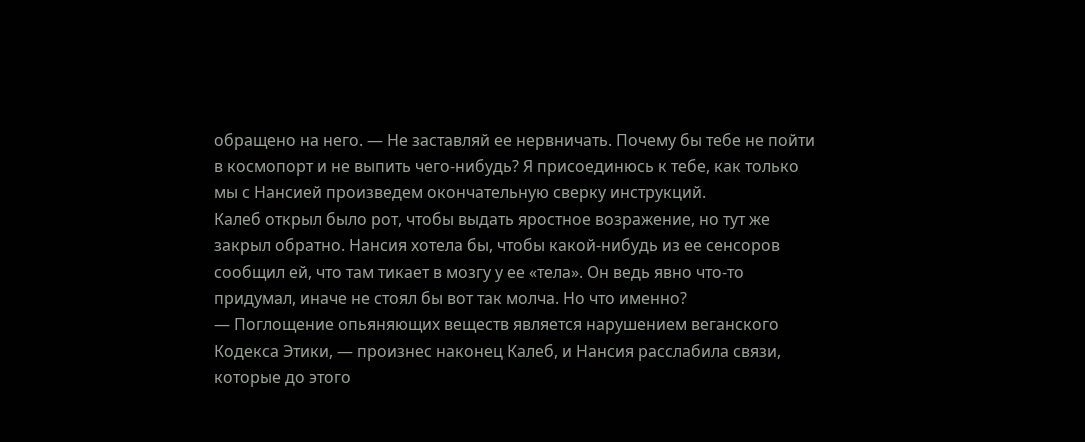обращено на него. — Не заставляй ее нервничать. Почему бы тебе не пойти в космопорт и не выпить чего-нибудь? Я присоединюсь к тебе, как только мы с Нансией произведем окончательную сверку инструкций.
Калеб открыл было рот, чтобы выдать яростное возражение, но тут же закрыл обратно. Нансия хотела бы, чтобы какой-нибудь из ее сенсоров сообщил ей, что там тикает в мозгу у ее «тела». Он ведь явно что-то придумал, иначе не стоял бы вот так молча. Но что именно?
— Поглощение опьяняющих веществ является нарушением веганского Кодекса Этики, — произнес наконец Калеб, и Нансия расслабила связи, которые до этого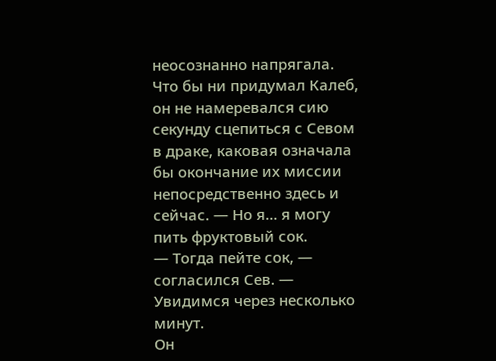неосознанно напрягала. Что бы ни придумал Калеб, он не намеревался сию секунду сцепиться с Севом в драке, каковая означала бы окончание их миссии непосредственно здесь и сейчас. — Но я… я могу пить фруктовый сок.
— Тогда пейте сок, — согласился Сев. — Увидимся через несколько минут.
Он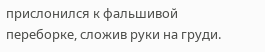прислонился к фальшивой переборке, сложив руки на груди.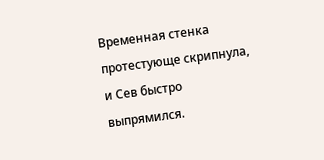Временная стенка протестующе скрипнула, и Сев быстро выпрямился.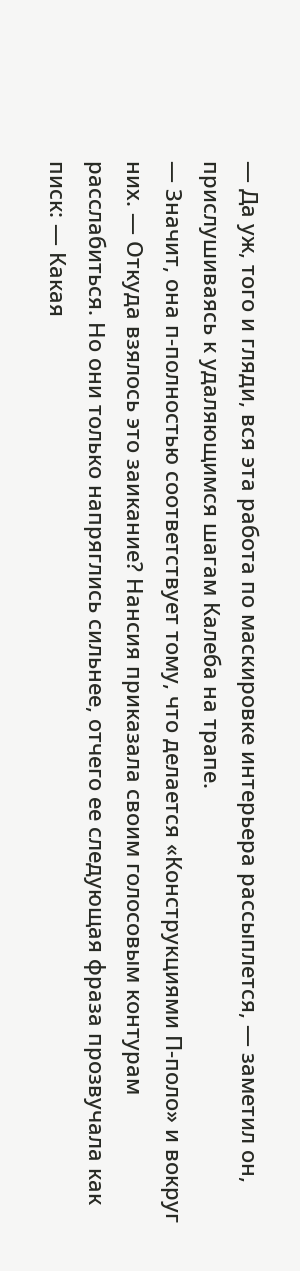— Да уж, того и гляди, вся эта работа по маскировке интерьера рассыплется, — заметил он, прислушиваясь к удаляющимся шагам Калеба на трапе.
— Значит, она п-полностью соответствует тому, что делается «Конструкциями П-поло» и вокруг них. — Откуда взялось это заикание? Нансия приказала своим голосовым контурам расслабиться. Но они только напряглись сильнее, отчего ее следующая фраза прозвучала как писк: — Какая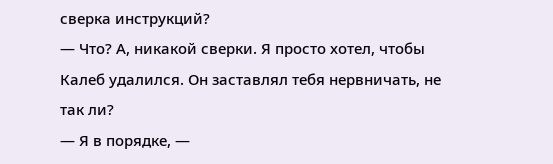сверка инструкций?
— Что? А, никакой сверки. Я просто хотел, чтобы Калеб удалился. Он заставлял тебя нервничать, не так ли?
— Я в порядке, —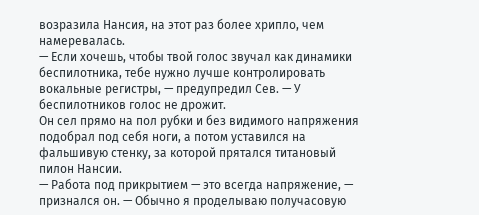возразила Нансия, на этот раз более хрипло, чем намеревалась.
— Если хочешь, чтобы твой голос звучал как динамики беспилотника, тебе нужно лучше контролировать вокальные регистры, — предупредил Сев. — У беспилотников голос не дрожит.
Он сел прямо на пол рубки и без видимого напряжения подобрал под себя ноги, а потом уставился на фальшивую стенку, за которой прятался титановый пилон Нансии.
— Работа под прикрытием — это всегда напряжение, — признался он. — Обычно я проделываю получасовую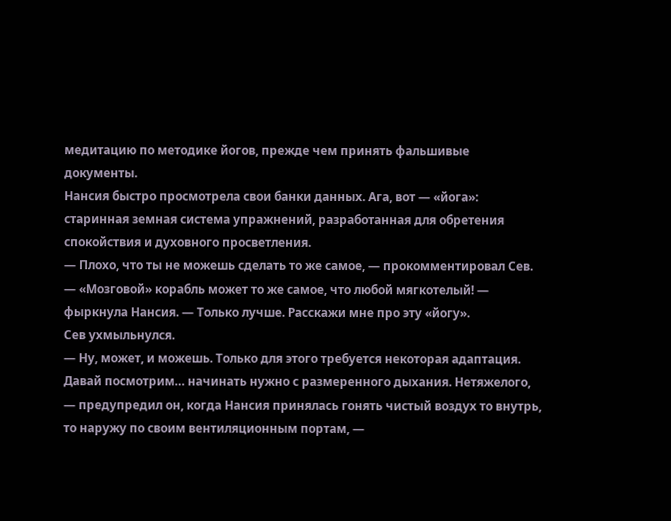медитацию по методике йогов, прежде чем принять фальшивые документы.
Нансия быстро просмотрела свои банки данных. Ага, вот — «йога»: старинная земная система упражнений, разработанная для обретения спокойствия и духовного просветления.
— Плохо, что ты не можешь сделать то же самое, — прокомментировал Сев.
— «Мозговой» корабль может то же самое, что любой мягкотелый! — фыркнула Нансия. — Только лучше. Расскажи мне про эту «йогу».
Сев ухмыльнулся.
— Ну, может, и можешь. Только для этого требуется некоторая адаптация. Давай посмотрим… начинать нужно с размеренного дыхания. Нетяжелого, — предупредил он, когда Нансия принялась гонять чистый воздух то внутрь, то наружу по своим вентиляционным портам, —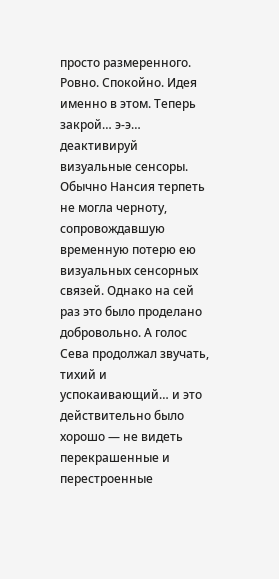просто размеренного. Ровно. Спокойно. Идея именно в этом. Теперь закрой… э-э… деактивируй визуальные сенсоры.
Обычно Нансия терпеть не могла черноту, сопровождавшую временную потерю ею визуальных сенсорных связей. Однако на сей раз это было проделано добровольно. А голос Сева продолжал звучать, тихий и успокаивающий… и это действительно было хорошо — не видеть перекрашенные и перестроенные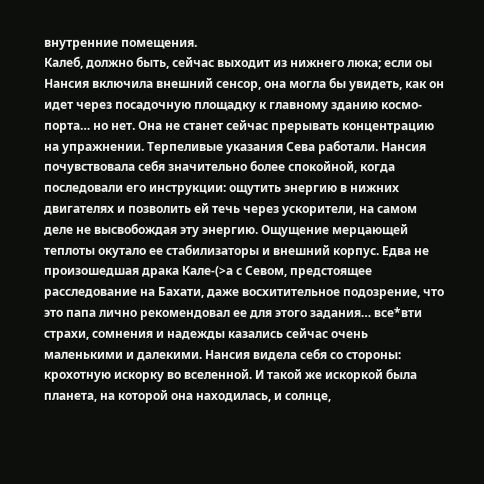внутренние помещения.
Калеб, должно быть, сейчас выходит из нижнего люка; если оы Нансия включила внешний сенсор, она могла бы увидеть, как он идет через посадочную площадку к главному зданию космо-порта… но нет. Она не станет сейчас прерывать концентрацию на упражнении. Терпеливые указания Сева работали. Нансия почувствовала себя значительно более спокойной, когда последовали его инструкции: ощутить энергию в нижних двигателях и позволить ей течь через ускорители, на самом деле не высвобождая эту энергию. Ощущение мерцающей теплоты окутало ее стабилизаторы и внешний корпус. Едва не произошедшая драка Кале-(>а с Севом, предстоящее расследование на Бахати, даже восхитительное подозрение, что это папа лично рекомендовал ее для этого задания… все*вти страхи, сомнения и надежды казались сейчас очень маленькими и далекими. Нансия видела себя со стороны: крохотную искорку во вселенной. И такой же искоркой была планета, на которой она находилась, и солнце,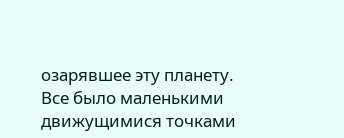озарявшее эту планету. Все было маленькими движущимися точками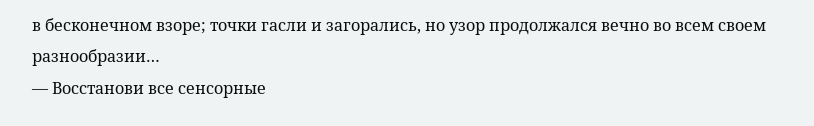в бесконечном взоре; точки гасли и загорались, но узор продолжался вечно во всем своем разнообразии…
— Восстанови все сенсорные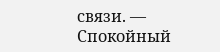связи. — Спокойный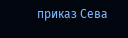приказ Сева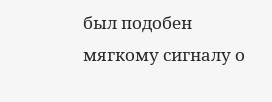был подобен мягкому сигналу о